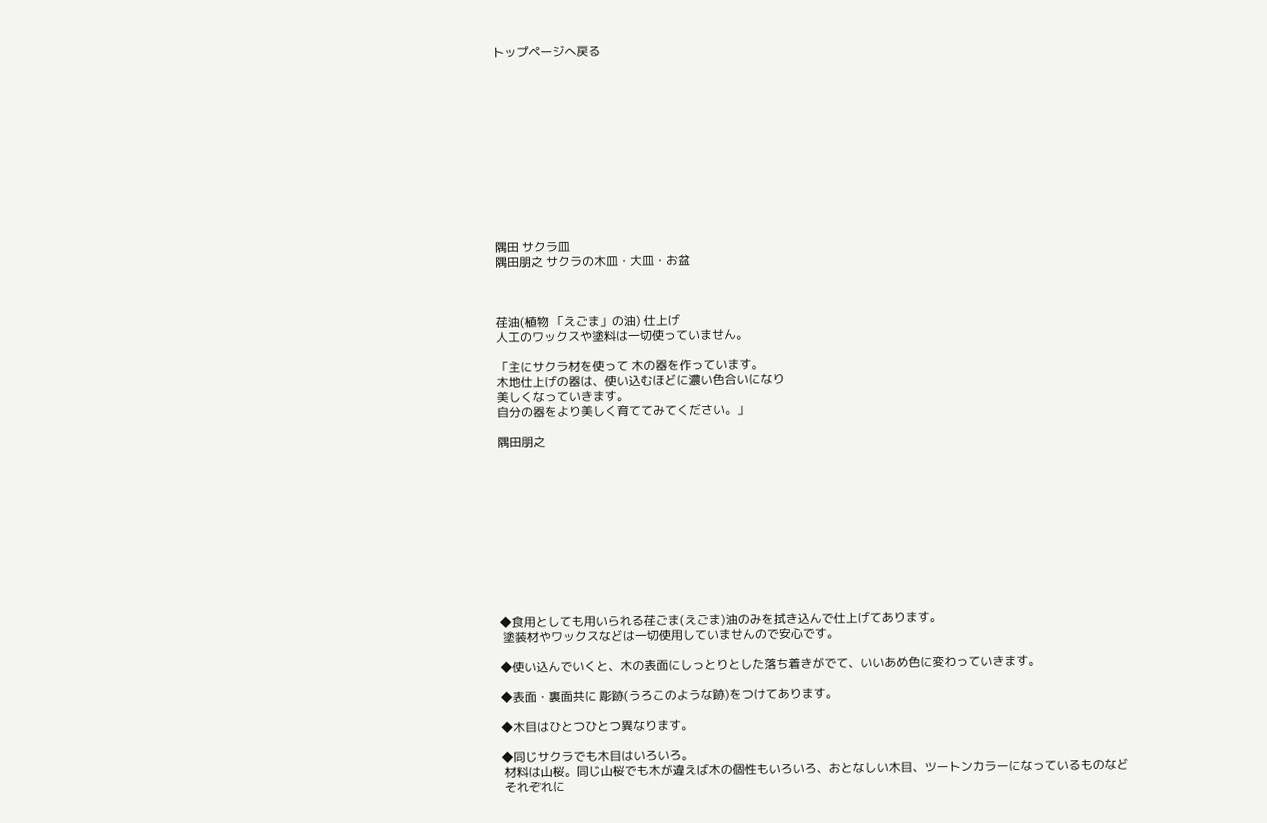トップページへ戻る












隅田 サクラ皿
隅田朋之 サクラの木皿・大皿・お盆



荏油(植物 「えごま」の油) 仕上げ
人工のワックスや塗料は一切使っていません。

「主にサクラ材を使って 木の器を作っています。
木地仕上げの器は、使い込むほどに濃い色合いになり
美しくなっていきます。
自分の器をより美しく育ててみてください。」

隅田朋之











◆食用としても用いられる荏ごま(えごま)油のみを拭き込んで仕上げてあります。
 塗装材やワックスなどは一切使用していませんので安心です。

◆使い込んでいくと、木の表面にしっとりとした落ち着きがでて、いいあめ色に変わっていきます。

◆表面・裏面共に 彫跡(うろこのような跡)をつけてあります。

◆木目はひとつひとつ異なります。

◆同じサクラでも木目はいろいろ。
 材料は山桜。同じ山桜でも木が違えば木の個性もいろいろ、おとなしい木目、ツートンカラーになっているものなど
 それぞれに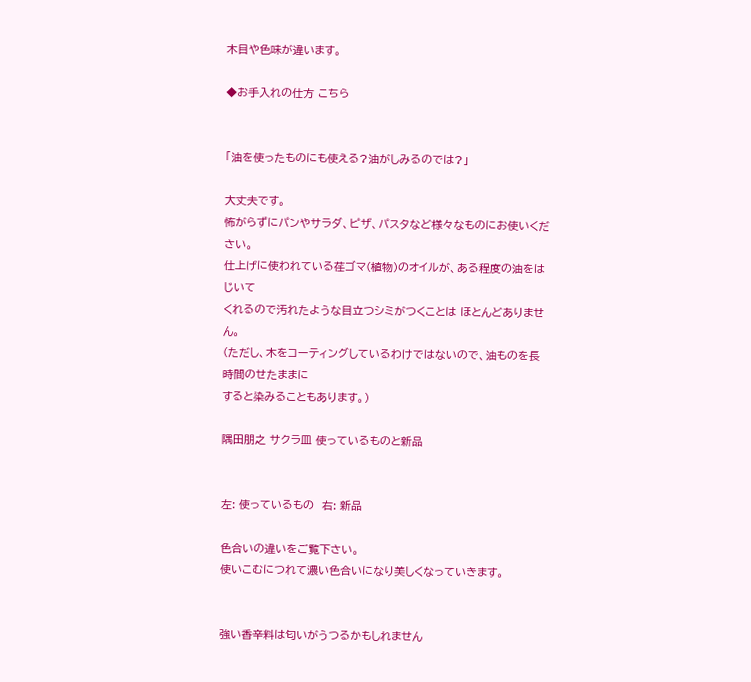木目や色味が違います。

◆お手入れの仕方 こちら


「油を使ったものにも使える?油がしみるのでは?」

大丈夫です。
怖がらずにパンやサラダ、ピザ、パスタなど様々なものにお使いください。
仕上げに使われている荏ゴマ(植物)のオイルが、ある程度の油をはじいて
くれるので汚れたような目立つシミがつくことは ほとんどありません。
(ただし、木をコーティングしているわけではないので、油ものを長時間のせたままに
すると染みることもあります。)

隅田朋之 サクラ皿 使っているものと新品


左: 使っているもの  右: 新品

色合いの違いをご覧下さい。
使いこむにつれて濃い色合いになり美しくなっていきます。


強い香辛料は匂いがうつるかもしれません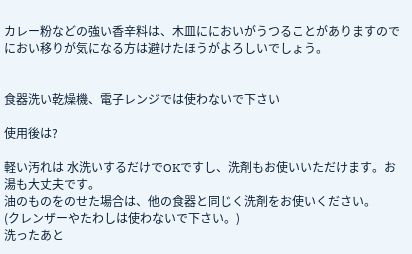カレー粉などの強い香辛料は、木皿ににおいがうつることがありますので
におい移りが気になる方は避けたほうがよろしいでしょう。


食器洗い乾燥機、電子レンジでは使わないで下さい

使用後は?

軽い汚れは 水洗いするだけでOKですし、洗剤もお使いいただけます。お湯も大丈夫です。
油のものをのせた場合は、他の食器と同じく洗剤をお使いください。
(クレンザーやたわしは使わないで下さい。)
洗ったあと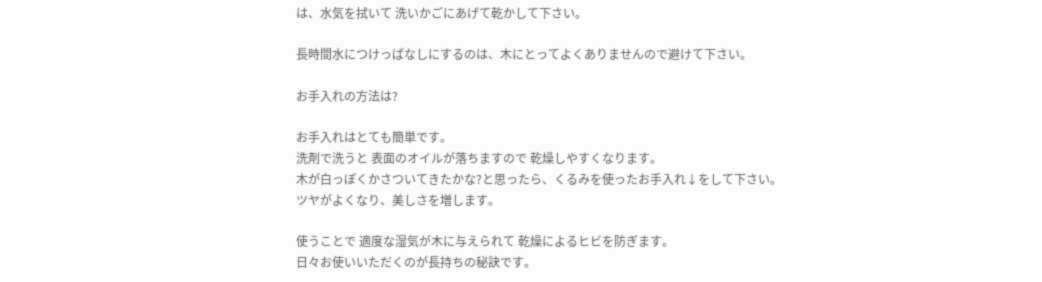は、水気を拭いて 洗いかごにあげて乾かして下さい。

長時間水につけっぱなしにするのは、木にとってよくありませんので避けて下さい。

お手入れの方法は?

お手入れはとても簡単です。
洗剤で洗うと 表面のオイルが落ちますので 乾燥しやすくなります。
木が白っぽくかさついてきたかな?と思ったら、くるみを使ったお手入れ↓をして下さい。
ツヤがよくなり、美しさを増します。

使うことで 適度な湿気が木に与えられて 乾燥によるヒビを防ぎます。
日々お使いいただくのが長持ちの秘訣です。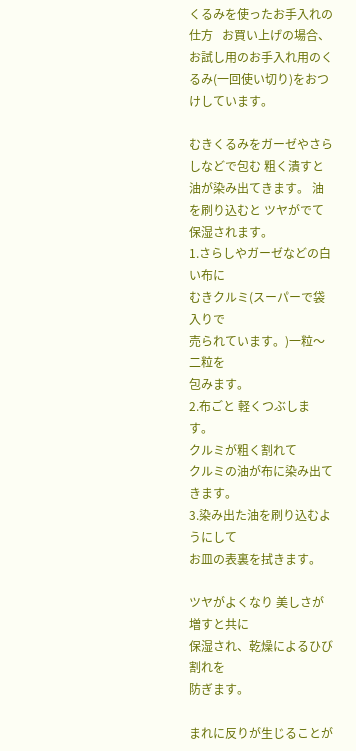くるみを使ったお手入れの仕方   お買い上げの場合、お試し用のお手入れ用のくるみ(一回使い切り)をおつけしています。

むきくるみをガーゼやさらしなどで包む 粗く潰すと 油が染み出てきます。 油を刷り込むと ツヤがでて 保湿されます。
1.さらしやガーゼなどの白い布に
むきクルミ(スーパーで袋入りで
売られています。)一粒〜二粒を
包みます。
2.布ごと 軽くつぶします。
クルミが粗く割れて
クルミの油が布に染み出てきます。
3.染み出た油を刷り込むようにして
お皿の表裏を拭きます。

ツヤがよくなり 美しさが増すと共に
保湿され、乾燥によるひび割れを
防ぎます。

まれに反りが生じることが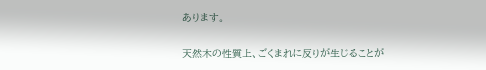あります。

天然木の性質上、ごくまれに反りが生じることが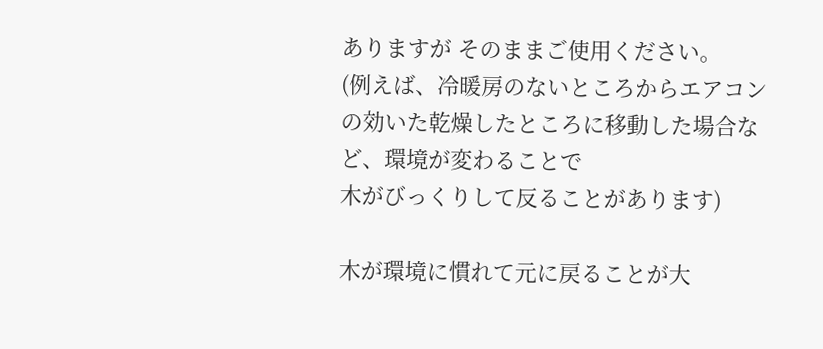ありますが そのままご使用ください。
(例えば、冷暖房のないところからエアコンの効いた乾燥したところに移動した場合など、環境が変わることで
木がびっくりして反ることがあります)

木が環境に慣れて元に戻ることが大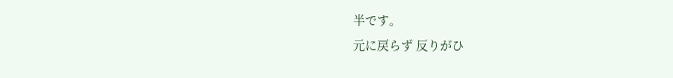半です。
元に戻らず 反りがひ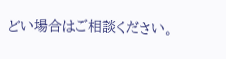どい場合はご相談ください。